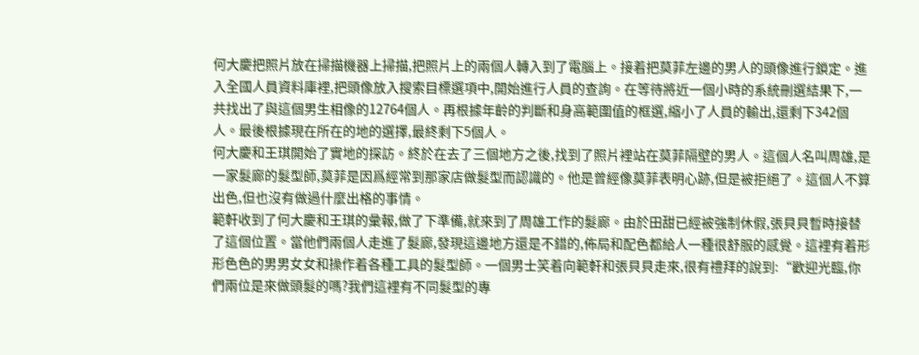何大慶把照片放在掃描機器上掃描,把照片上的兩個人轉入到了電腦上。接着把莫菲左邊的男人的頭像進行鎖定。進入全國人員資料庫裡,把頭像放入搜索目標選項中,開始進行人員的查詢。在等待將近一個小時的系統刪選結果下,一共找出了與這個男生相像的12764個人。再根據年齡的判斷和身高範圍值的框選,縮小了人員的輸出,還剩下342個人。最後根據現在所在的地的選擇,最終剩下5個人。
何大慶和王琪開始了實地的探訪。終於在去了三個地方之後,找到了照片裡站在莫菲隔壁的男人。這個人名叫周雄,是一家髮廊的髮型師,莫菲是因爲經常到那家店做髮型而認識的。他是曾經像莫菲表明心跡,但是被拒絕了。這個人不算出色,但也沒有做過什麼出格的事情。
範軒收到了何大慶和王琪的彙報,做了下準備,就來到了周雄工作的髮廊。由於田甜已經被強制休假,張貝貝暫時接替了這個位置。當他們兩個人走進了髮廊,發現這邊地方還是不錯的,佈局和配色都給人一種很舒服的感覺。這裡有着形形色色的男男女女和操作着各種工具的髮型師。一個男士笑着向範軒和張貝貝走來,很有禮拜的說到:“歡迎光臨,你們兩位是來做頭髮的嗎?我們這裡有不同髮型的專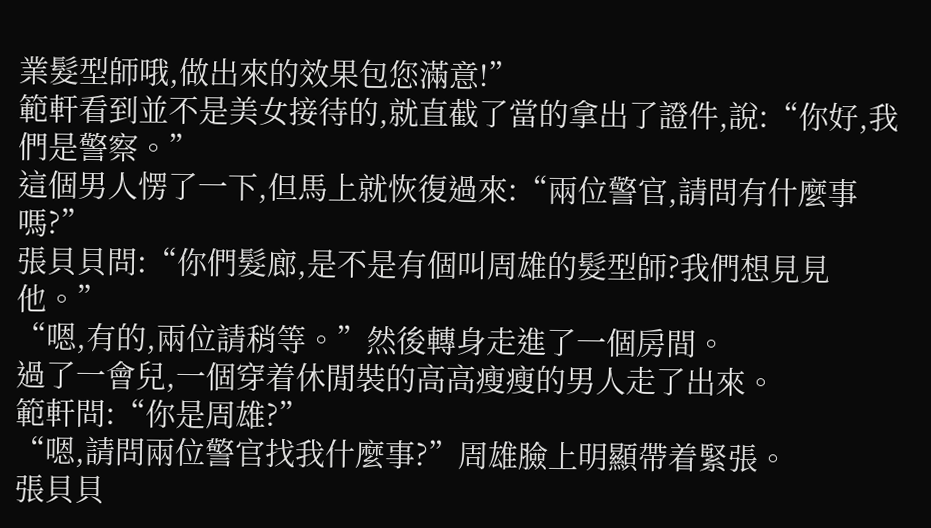業髮型師哦,做出來的效果包您滿意!”
範軒看到並不是美女接待的,就直截了當的拿出了證件,說:“你好,我們是警察。”
這個男人愣了一下,但馬上就恢復過來:“兩位警官,請問有什麼事嗎?”
張貝貝問:“你們髮廊,是不是有個叫周雄的髮型師?我們想見見他。”
“嗯,有的,兩位請稍等。”然後轉身走進了一個房間。
過了一會兒,一個穿着休閒裝的高高瘦瘦的男人走了出來。
範軒問:“你是周雄?”
“嗯,請問兩位警官找我什麼事?”周雄臉上明顯帶着緊張。
張貝貝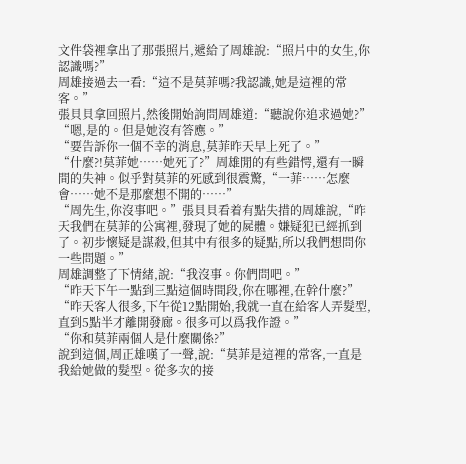文件袋裡拿出了那張照片,遞給了周雄說:“照片中的女生,你認識嗎?”
周雄接過去一看:“這不是莫菲嗎?我認識,她是這裡的常客。”
張貝貝拿回照片,然後開始詢問周雄道:“聽說你追求過她?”
“嗯,是的。但是她沒有答應。”
“要告訴你一個不幸的消息,莫菲昨天早上死了。”
“什麼?!莫菲她……她死了?”周雄閒的有些錯愕,還有一瞬間的失神。似乎對莫菲的死感到很震驚,“一菲……怎麼會……她不是那麼想不開的……”
“周先生,你沒事吧。”張貝貝看着有點失措的周雄說,“昨天我們在莫菲的公寓裡,發現了她的屍體。嫌疑犯已經抓到了。初步懷疑是謀殺,但其中有很多的疑點,所以我們想問你一些問題。”
周雄調整了下情緒,說:“我沒事。你們問吧。”
“昨天下午一點到三點這個時間段,你在哪裡,在幹什麼?”
“昨天客人很多,下午從12點開始,我就一直在給客人弄髮型,直到5點半才離開發廊。很多可以爲我作證。”
“你和莫菲兩個人是什麼關係?”
說到這個,周正雄嘆了一聲,說:“莫菲是這裡的常客,一直是我給她做的髮型。從多次的接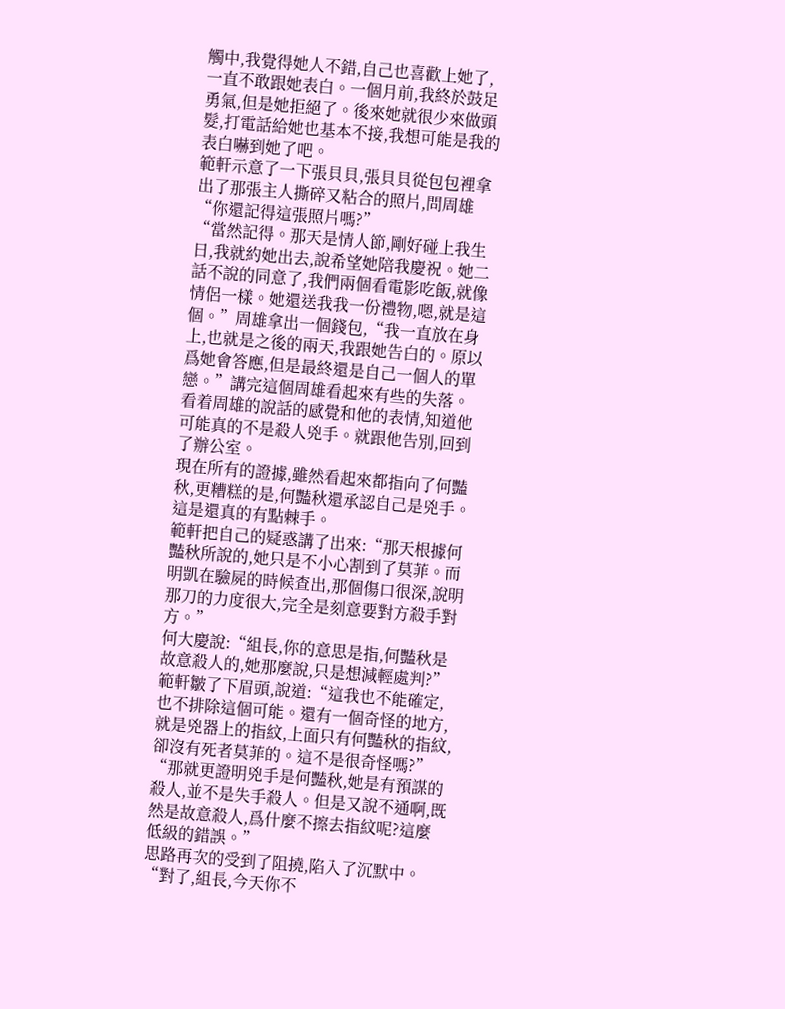觸中,我覺得她人不錯,自己也喜歡上她了,一直不敢跟她表白。一個月前,我終於鼓足勇氣,但是她拒絕了。後來她就很少來做頭髮,打電話給她也基本不接,我想可能是我的表白嚇到她了吧。
範軒示意了一下張貝貝,張貝貝從包包裡拿出了那張主人撕碎又粘合的照片,問周雄“你還記得這張照片嗎?”
“當然記得。那天是情人節,剛好碰上我生日,我就約她出去,說希望她陪我慶祝。她二話不說的同意了,我們兩個看電影吃飯,就像情侶一樣。她還送我我一份禮物,嗯,就是這個。”周雄拿出一個錢包,“我一直放在身上,也就是之後的兩天,我跟她告白的。原以爲她會答應,但是最終還是自己一個人的單戀。”講完這個周雄看起來有些的失落。
看着周雄的說話的感覺和他的表情,知道他可能真的不是殺人兇手。就跟他告別,回到了辦公室。
現在所有的證據,雖然看起來都指向了何豔秋,更糟糕的是,何豔秋還承認自己是兇手。這是還真的有點棘手。
範軒把自己的疑惑講了出來:“那天根據何豔秋所說的,她只是不小心割到了莫菲。而明凱在驗屍的時候查出,那個傷口很深,說明那刀的力度很大,完全是刻意要對方殺手對方。”
何大慶說:“組長,你的意思是指,何豔秋是故意殺人的,她那麼說,只是想減輕處判?”
範軒皺了下眉頭,說道:“這我也不能確定,也不排除這個可能。還有一個奇怪的地方,就是兇器上的指紋,上面只有何豔秋的指紋,卻沒有死者莫菲的。這不是很奇怪嗎?”
“那就更證明兇手是何豔秋,她是有預謀的殺人,並不是失手殺人。但是又說不通啊,既然是故意殺人,爲什麼不擦去指紋呢?這麼低級的錯誤。”
思路再次的受到了阻撓,陷入了沉默中。“對了,組長,今天你不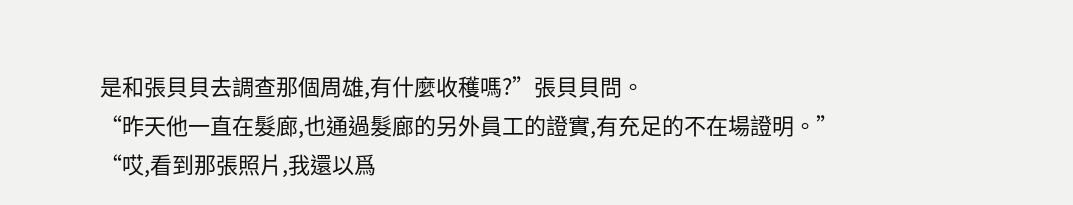是和張貝貝去調查那個周雄,有什麼收穫嗎?”張貝貝問。
“昨天他一直在髮廊,也通過髮廊的另外員工的證實,有充足的不在場證明。”
“哎,看到那張照片,我還以爲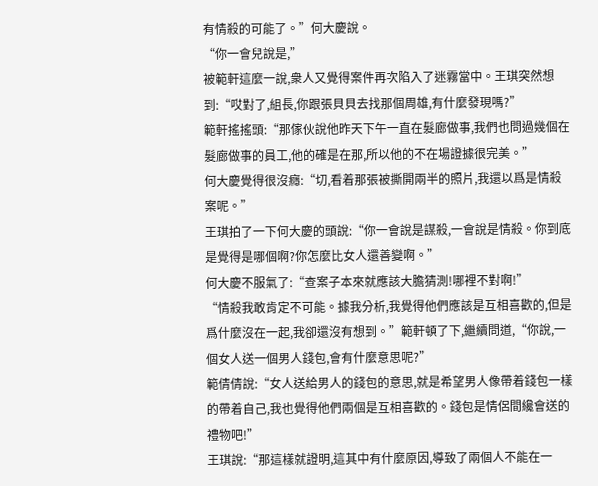有情殺的可能了。”何大慶說。
“你一會兒說是,”
被範軒這麼一說,衆人又覺得案件再次陷入了迷霧當中。王琪突然想到:“哎對了,組長,你跟張貝貝去找那個周雄,有什麼發現嗎?”
範軒搖搖頭:“那傢伙說他昨天下午一直在髮廊做事,我們也問過幾個在髮廊做事的員工,他的確是在那,所以他的不在場證據很完美。”
何大慶覺得很沒癮:“切,看着那張被撕開兩半的照片,我還以爲是情殺案呢。”
王琪拍了一下何大慶的頭說:“你一會說是謀殺,一會說是情殺。你到底是覺得是哪個啊?你怎麼比女人還善變啊。”
何大慶不服氣了:“查案子本來就應該大膽猜測!哪裡不對啊!”
“情殺我敢肯定不可能。據我分析,我覺得他們應該是互相喜歡的,但是爲什麼沒在一起,我卻還沒有想到。”範軒頓了下,繼續問道,“你說,一個女人送一個男人錢包,會有什麼意思呢?”
範倩倩說:“女人送給男人的錢包的意思,就是希望男人像帶着錢包一樣的帶着自己,我也覺得他們兩個是互相喜歡的。錢包是情侶間纔會送的禮物吧!”
王琪說:“那這樣就證明,這其中有什麼原因,導致了兩個人不能在一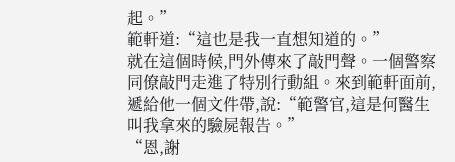起。”
範軒道:“這也是我一直想知道的。”
就在這個時候,門外傳來了敲門聲。一個警察同僚敲門走進了特別行動組。來到範軒面前,遞給他一個文件帶,說:“範警官,這是何醫生叫我拿來的驗屍報告。”
“恩,謝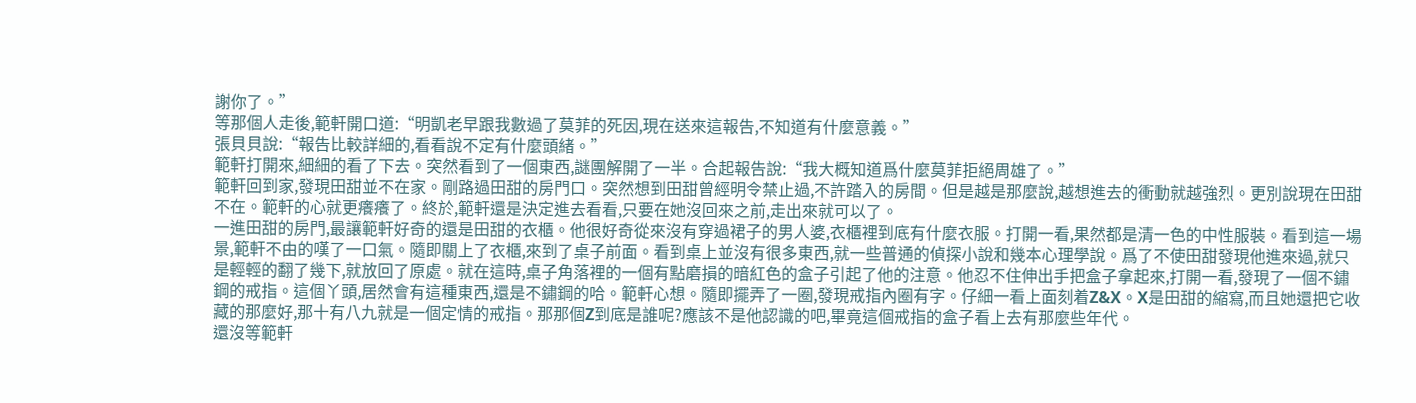謝你了。”
等那個人走後,範軒開口道:“明凱老早跟我數過了莫菲的死因,現在送來這報告,不知道有什麼意義。”
張貝貝說:“報告比較詳細的,看看說不定有什麼頭緒。”
範軒打開來,細細的看了下去。突然看到了一個東西,謎團解開了一半。合起報告說:“我大概知道爲什麼莫菲拒絕周雄了。”
範軒回到家,發現田甜並不在家。剛路過田甜的房門口。突然想到田甜曾經明令禁止過,不許踏入的房間。但是越是那麼說,越想進去的衝動就越強烈。更別說現在田甜不在。範軒的心就更癢癢了。終於,範軒還是決定進去看看,只要在她沒回來之前,走出來就可以了。
一進田甜的房門,最讓範軒好奇的還是田甜的衣櫃。他很好奇從來沒有穿過裙子的男人婆,衣櫃裡到底有什麼衣服。打開一看,果然都是清一色的中性服裝。看到這一場景,範軒不由的嘆了一口氣。隨即關上了衣櫃,來到了桌子前面。看到桌上並沒有很多東西,就一些普通的偵探小說和幾本心理學說。爲了不使田甜發現他進來過,就只是輕輕的翻了幾下,就放回了原處。就在這時,桌子角落裡的一個有點磨損的暗紅色的盒子引起了他的注意。他忍不住伸出手把盒子拿起來,打開一看,發現了一個不鏽鋼的戒指。這個丫頭,居然會有這種東西,還是不鏽鋼的哈。範軒心想。隨即擺弄了一圈,發現戒指內圈有字。仔細一看上面刻着Z&X。X是田甜的縮寫,而且她還把它收藏的那麼好,那十有八九就是一個定情的戒指。那那個Z到底是誰呢?應該不是他認識的吧,畢竟這個戒指的盒子看上去有那麼些年代。
還沒等範軒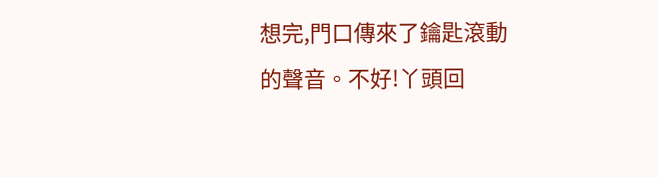想完,門口傳來了鑰匙滾動的聲音。不好!丫頭回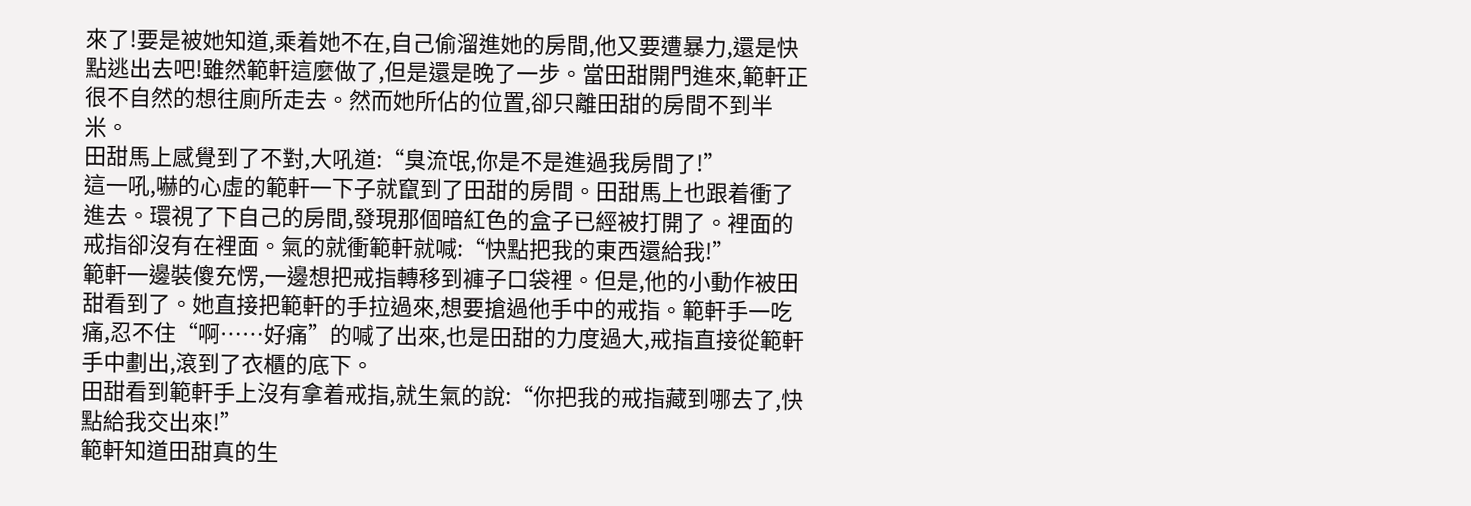來了!要是被她知道,乘着她不在,自己偷溜進她的房間,他又要遭暴力,還是快點逃出去吧!雖然範軒這麼做了,但是還是晚了一步。當田甜開門進來,範軒正很不自然的想往廁所走去。然而她所佔的位置,卻只離田甜的房間不到半米。
田甜馬上感覺到了不對,大吼道:“臭流氓,你是不是進過我房間了!”
這一吼,嚇的心虛的範軒一下子就竄到了田甜的房間。田甜馬上也跟着衝了進去。環視了下自己的房間,發現那個暗紅色的盒子已經被打開了。裡面的戒指卻沒有在裡面。氣的就衝範軒就喊:“快點把我的東西還給我!”
範軒一邊裝傻充愣,一邊想把戒指轉移到褲子口袋裡。但是,他的小動作被田甜看到了。她直接把範軒的手拉過來,想要搶過他手中的戒指。範軒手一吃痛,忍不住“啊……好痛”的喊了出來,也是田甜的力度過大,戒指直接從範軒手中劃出,滾到了衣櫃的底下。
田甜看到範軒手上沒有拿着戒指,就生氣的說:“你把我的戒指藏到哪去了,快點給我交出來!”
範軒知道田甜真的生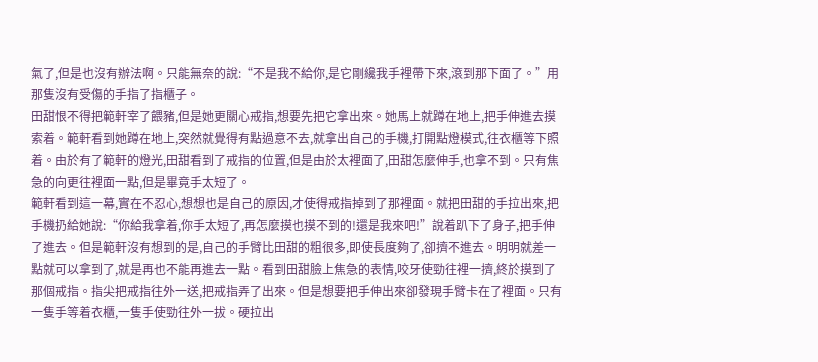氣了,但是也沒有辦法啊。只能無奈的說:“不是我不給你,是它剛纔我手裡帶下來,滾到那下面了。”用那隻沒有受傷的手指了指櫃子。
田甜恨不得把範軒宰了餵豬,但是她更關心戒指,想要先把它拿出來。她馬上就蹲在地上,把手伸進去摸索着。範軒看到她蹲在地上,突然就覺得有點過意不去,就拿出自己的手機,打開點燈模式,往衣櫃等下照着。由於有了範軒的燈光,田甜看到了戒指的位置,但是由於太裡面了,田甜怎麼伸手,也拿不到。只有焦急的向更往裡面一點,但是畢竟手太短了。
範軒看到這一幕,實在不忍心,想想也是自己的原因,才使得戒指掉到了那裡面。就把田甜的手拉出來,把手機扔給她說:“你給我拿着,你手太短了,再怎麼摸也摸不到的!還是我來吧!”說着趴下了身子,把手伸了進去。但是範軒沒有想到的是,自己的手臂比田甜的粗很多,即使長度夠了,卻擠不進去。明明就差一點就可以拿到了,就是再也不能再進去一點。看到田甜臉上焦急的表情,咬牙使勁往裡一擠,終於摸到了那個戒指。指尖把戒指往外一送,把戒指弄了出來。但是想要把手伸出來卻發現手臂卡在了裡面。只有一隻手等着衣櫃,一隻手使勁往外一拔。硬拉出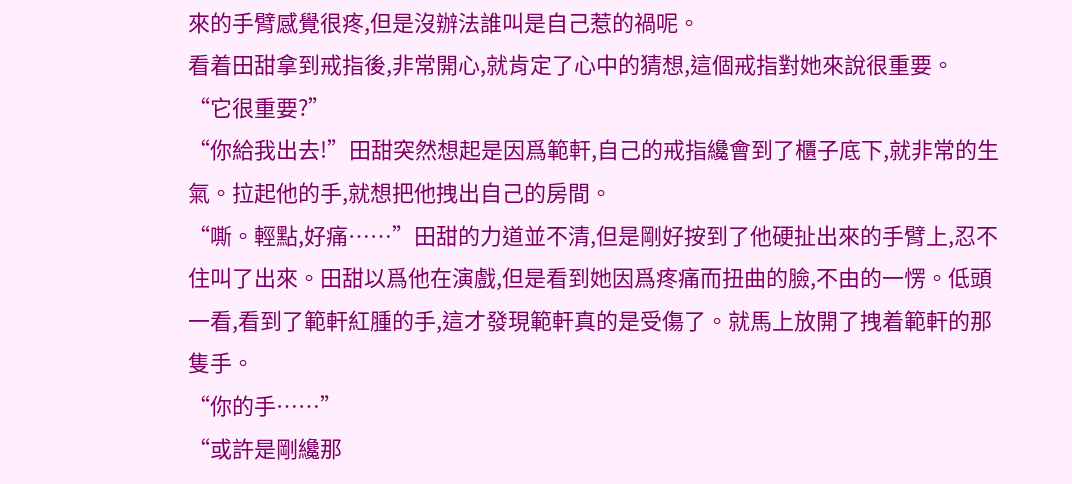來的手臂感覺很疼,但是沒辦法誰叫是自己惹的禍呢。
看着田甜拿到戒指後,非常開心,就肯定了心中的猜想,這個戒指對她來說很重要。
“它很重要?”
“你給我出去!”田甜突然想起是因爲範軒,自己的戒指纔會到了櫃子底下,就非常的生氣。拉起他的手,就想把他拽出自己的房間。
“嘶。輕點,好痛……”田甜的力道並不清,但是剛好按到了他硬扯出來的手臂上,忍不住叫了出來。田甜以爲他在演戲,但是看到她因爲疼痛而扭曲的臉,不由的一愣。低頭一看,看到了範軒紅腫的手,這才發現範軒真的是受傷了。就馬上放開了拽着範軒的那隻手。
“你的手……”
“或許是剛纔那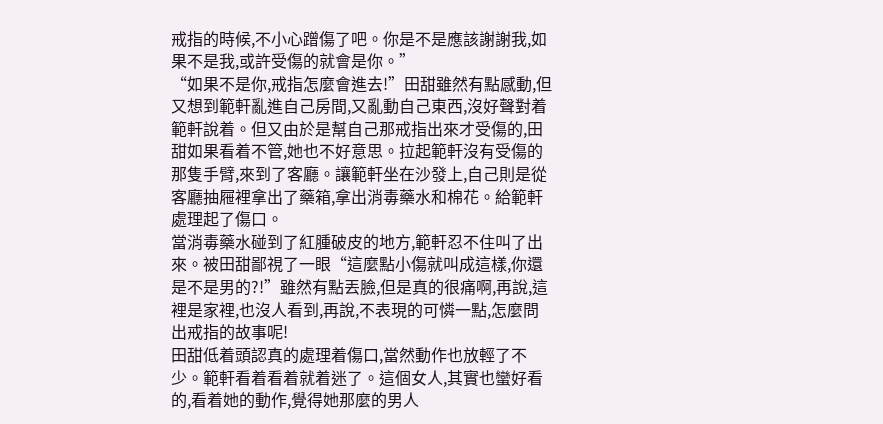戒指的時候,不小心蹭傷了吧。你是不是應該謝謝我,如果不是我,或許受傷的就會是你。”
“如果不是你,戒指怎麼會進去!”田甜雖然有點感動,但又想到範軒亂進自己房間,又亂動自己東西,沒好聲對着範軒說着。但又由於是幫自己那戒指出來才受傷的,田甜如果看着不管,她也不好意思。拉起範軒沒有受傷的那隻手臂,來到了客廳。讓範軒坐在沙發上,自己則是從客廳抽屜裡拿出了藥箱,拿出消毒藥水和棉花。給範軒處理起了傷口。
當消毒藥水碰到了紅腫破皮的地方,範軒忍不住叫了出來。被田甜鄙視了一眼“這麼點小傷就叫成這樣,你還是不是男的?!”雖然有點丟臉,但是真的很痛啊,再說,這裡是家裡,也沒人看到,再說,不表現的可憐一點,怎麼問出戒指的故事呢!
田甜低着頭認真的處理着傷口,當然動作也放輕了不少。範軒看着看着就着迷了。這個女人,其實也蠻好看的,看着她的動作,覺得她那麼的男人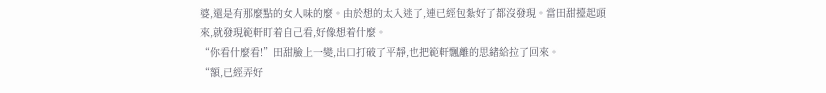婆,還是有那麼點的女人味的麼。由於想的太入迷了,連已經包紮好了都沒發現。當田甜擡起頭來,就發現範軒盯着自己看,好像想着什麼。
“你看什麼看!”田甜臉上一變,出口打破了平靜,也把範軒飄離的思緒給拉了回來。
“額,已經弄好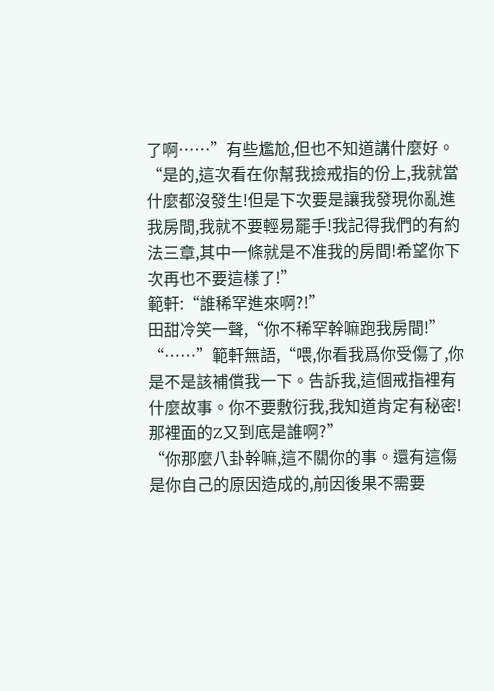了啊……”有些尷尬,但也不知道講什麼好。
“是的,這次看在你幫我撿戒指的份上,我就當什麼都沒發生!但是下次要是讓我發現你亂進我房間,我就不要輕易罷手!我記得我們的有約法三章,其中一條就是不准我的房間!希望你下次再也不要這樣了!”
範軒:“誰稀罕進來啊?!”
田甜冷笑一聲,“你不稀罕幹嘛跑我房間!”
“……”範軒無語,“喂,你看我爲你受傷了,你是不是該補償我一下。告訴我,這個戒指裡有什麼故事。你不要敷衍我,我知道肯定有秘密!那裡面的Z又到底是誰啊?”
“你那麼八卦幹嘛,這不關你的事。還有這傷是你自己的原因造成的,前因後果不需要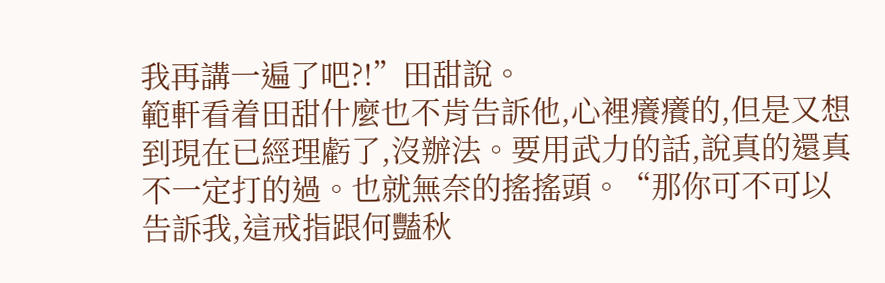我再講一遍了吧?!”田甜說。
範軒看着田甜什麼也不肯告訴他,心裡癢癢的,但是又想到現在已經理虧了,沒辦法。要用武力的話,說真的還真不一定打的過。也就無奈的搖搖頭。“那你可不可以告訴我,這戒指跟何豔秋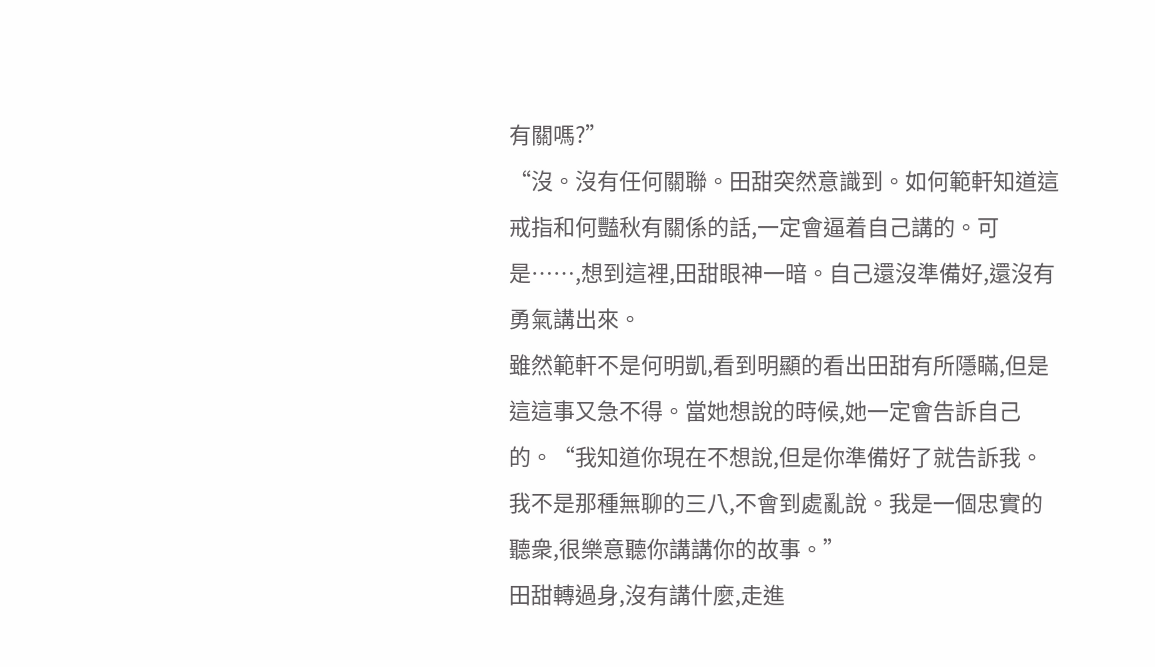有關嗎?”
“沒。沒有任何關聯。田甜突然意識到。如何範軒知道這戒指和何豔秋有關係的話,一定會逼着自己講的。可是……,想到這裡,田甜眼神一暗。自己還沒準備好,還沒有勇氣講出來。
雖然範軒不是何明凱,看到明顯的看出田甜有所隱瞞,但是這這事又急不得。當她想說的時候,她一定會告訴自己的。“我知道你現在不想說,但是你準備好了就告訴我。我不是那種無聊的三八,不會到處亂說。我是一個忠實的聽衆,很樂意聽你講講你的故事。”
田甜轉過身,沒有講什麼,走進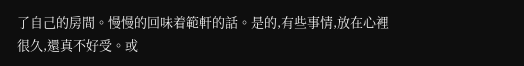了自己的房間。慢慢的回味着範軒的話。是的,有些事情,放在心裡很久,還真不好受。或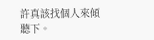許真該找個人來傾聽下。